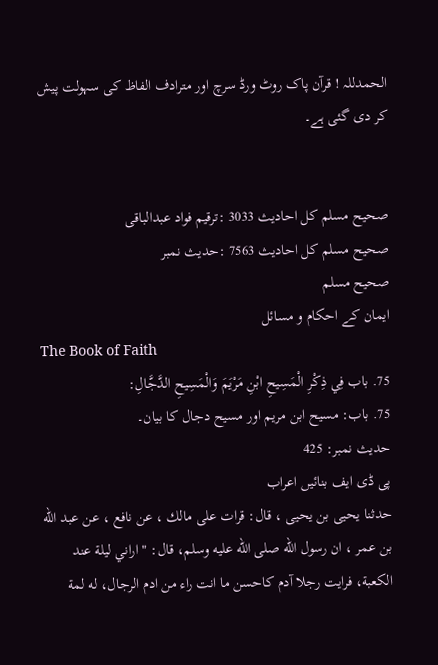الحمدللہ ! قرآن پاک روٹ ورڈ سرچ اور مترادف الفاظ کی سہولت پیش کر دی گئی ہے۔


صحيح مسلم کل احادیث 3033 :ترقیم فواد عبدالباقی
صحيح مسلم کل احادیث 7563 :حدیث نمبر
صحيح مسلم
ایمان کے احکام و مسائل
The Book of Faith
75. باب فِي ذِكْرِ الْمَسِيحِ ابْنِ مَرْيَمَ وَالْمَسِيحِ الدَّجَّالِ:
75. باب: مسیح ابن مریم اور مسیح دجال کا بیان۔
حدیث نمبر: 425
پی ڈی ایف بنائیں اعراب
حدثنا يحيى بن يحيى ، قال: قرات على مالك ، عن نافع ، عن عبد الله بن عمر ، ان رسول الله صلى الله عليه وسلم، قال: " اراني ليلة عند الكعبة، فرايت رجلا آدم كاحسن ما انت راء من ادم الرجال، له لمة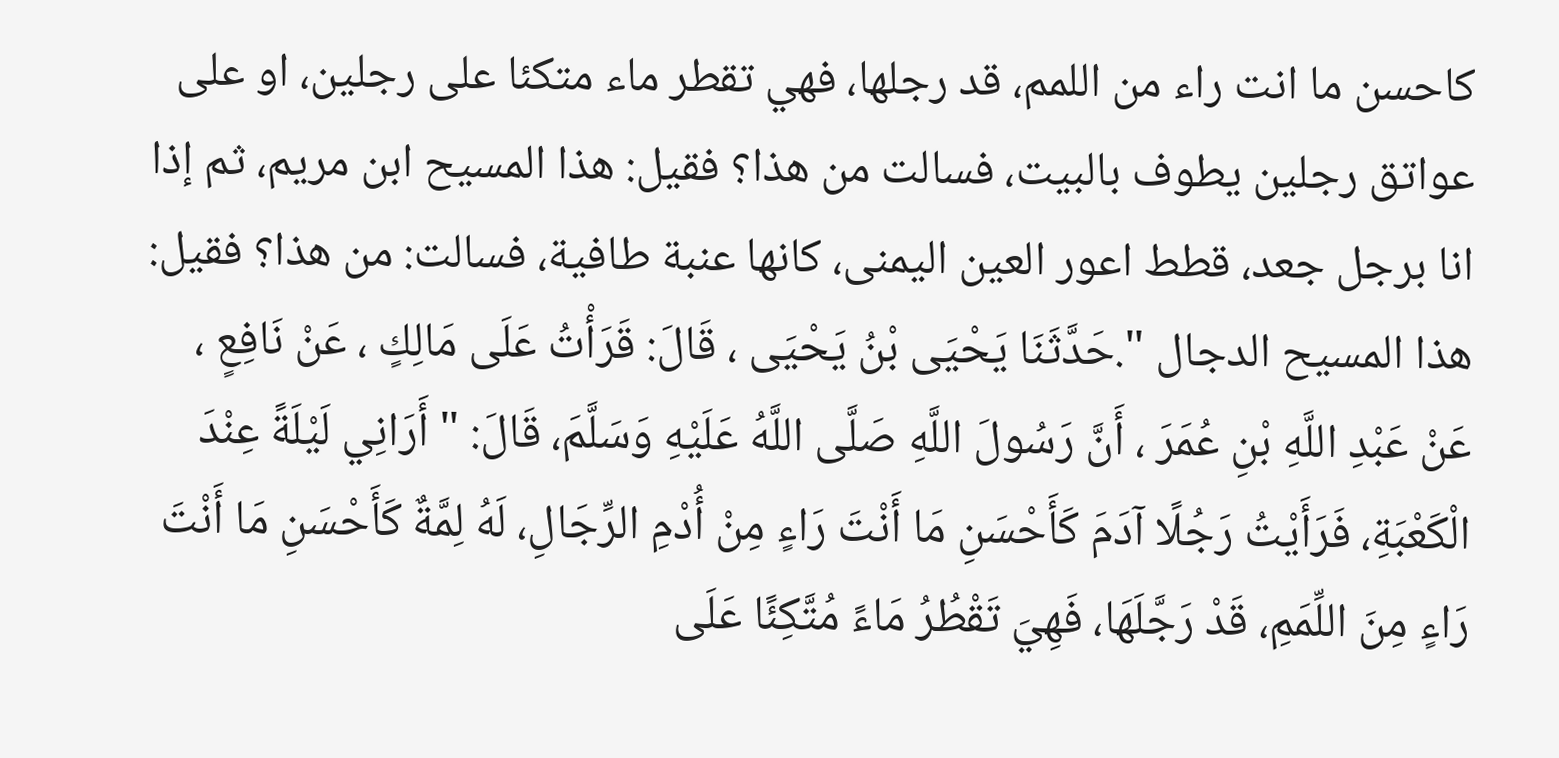كاحسن ما انت راء من اللمم، قد رجلها، فهي تقطر ماء متكئا على رجلين، او على عواتق رجلين يطوف بالبيت، فسالت من هذا؟ فقيل: هذا المسيح ابن مريم، ثم إذا انا برجل جعد، قطط اعور العين اليمنى، كانها عنبة طافية، فسالت: من هذا؟ فقيل: هذا المسيح الدجال ".حَدَّثَنَا يَحْيَى بْنُ يَحْيَى ، قَالَ: قَرَأْتُ عَلَى مَالِكٍ ، عَنْ نَافِعٍ ، عَنْ عَبْدِ اللَّهِ بْنِ عُمَرَ ، أَنَّ رَسُولَ اللَّهِ صَلَّى اللَّهُ عَلَيْهِ وَسَلَّمَ، قَالَ: " أَرَانِي لَيْلَةً عِنْدَ الْكَعْبَةِ، فَرَأَيْتُ رَجُلًا آدَمَ كَأَحْسَنِ مَا أَنْتَ رَاءٍ مِنْ أُدْمِ الرِّجَالِ، لَهُ لِمَّةٌ كَأَحْسَنِ مَا أَنْتَ رَاءٍ مِنَ اللِّمَمِ، قَدْ رَجَّلَهَا، فَهِيَ تَقْطُرُ مَاءً مُتَّكِئًا عَلَى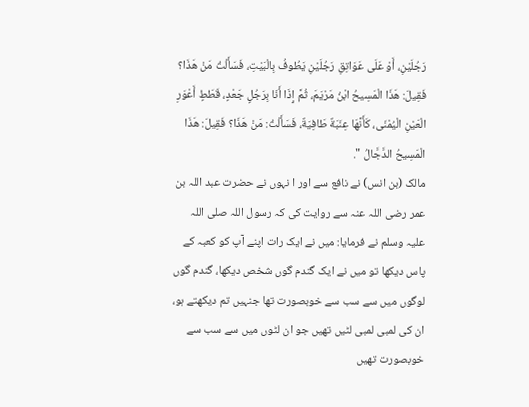رَجُلَيْنِ، أَوْ عَلَى عَوَاتِقِ رَجُلَيْنِ يَطُوفُ بِالْبَيْتِ، فَسَأَلْتُ مَنْ هَذَا؟ فَقِيلَ: هَذَا الْمَسِيحُ ابْنُ مَرْيَمَ، ثُمَّ إِذَا أَنَا بِرَجُلٍ جَعْدٍ، قَطَطٍ أَعْوَرِ الْعَيْنِ الْيُمْنَى، كَأَنَّهَا عِنَبَةٌ طَافِيَةٌ، فَسَأَلْتُ: مَنْ هَذَا؟ فَقِيلَ: هَذَا الْمَسِيحُ الدَّجَّالُ ".
مالک (بن انس) نے نافع سے اور ا نہوں نے حضرت عبد اللہ بن عمر رضی اللہ عنہ سے روایت کی کہ رسول اللہ صلی اللہ علیہ وسلم نے فرمایا: میں نے ایک رات اپنے آپ کو کعبہ کے پاس دیکھا تو میں نے ایک گندم گوں شخص دیکھا، گندم گوں لوگوں میں سے سب سے خوبصورت تھا جنہیں تم دیکھتے ہو، ان کی لمبی لمبی لٹیں تھیں جو ان لٹوں میں سے سب سے خوبصورت تھیں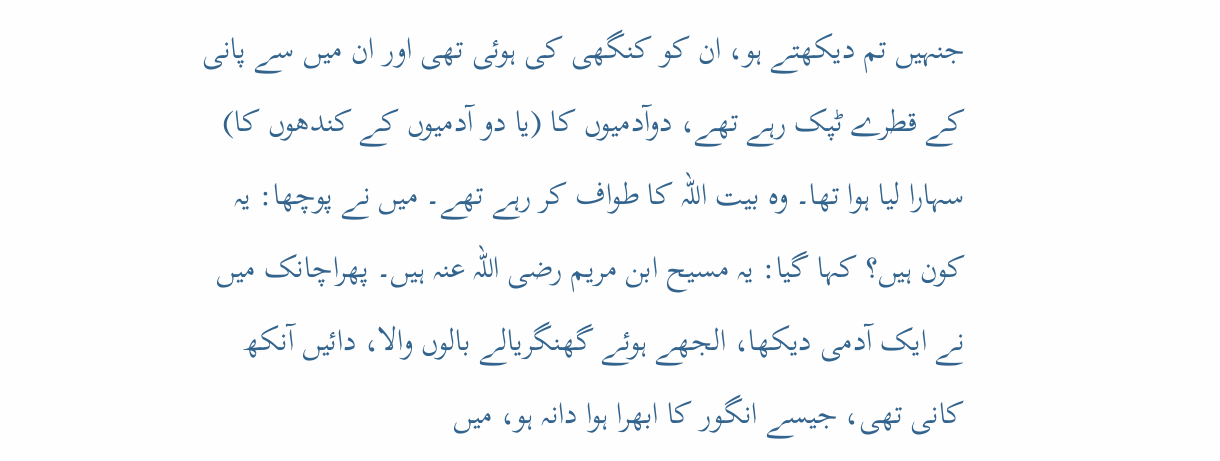جنہیں تم دیکھتے ہو، ان کو کنگھی کی ہوئی تھی اور ان میں سے پانی کے قطرے ٹپک رہے تھے، دوآدمیوں کا (یا دو آدمیوں کے کندھوں کا) سہارا لیا ہوا تھا۔ وہ بیت اللہ کا طواف کر رہے تھے۔ میں نے پوچھا: یہ کون ہیں؟ کہا گیا: یہ مسیح ابن مریم رضی اللہ عنہ ہیں۔ پھراچانک میں نے ایک آدمی دیکھا، الجھے ہوئے گھنگریالے بالوں والا، دائیں آنکھ کانی تھی، جیسے انگور کا ابھرا ہوا دانہ ہو، میں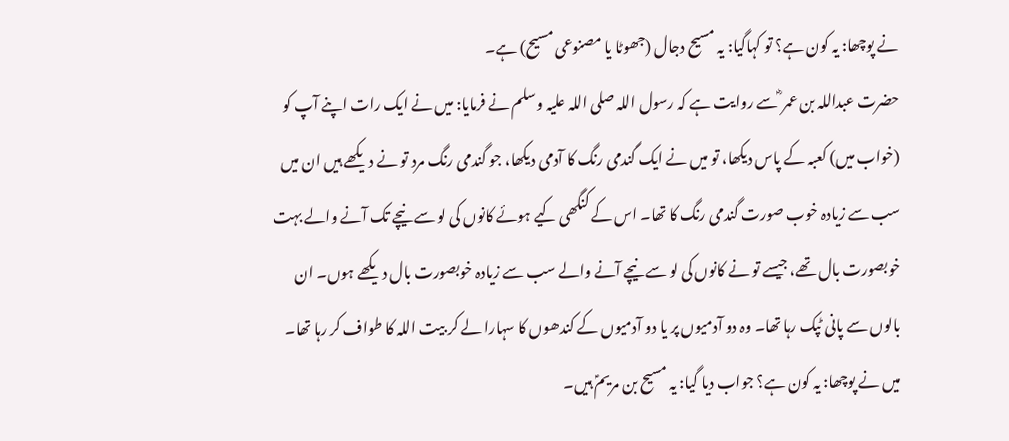نے پوچھا: یہ کون ہے؟ تو کہاگیا: یہ مسیح دجال (جھوٹا یا مصنوعی مسیح) ہے۔
حضرت عبداللہ بن عمر ؓ سے روایت ہے کہ رسول اللہ صلی اللہ علیہ وسلم نے فرمایا: میں نے ایک رات اپنے آپ کو (خواب میں) کعبہ کے پاس دیکھا، تو میں نے ایک گندمی رنگ کا آدمی دیکھا، جو گندمی رنگ مرد تو نے دیکھے ہیں ان میں سب سے زیادہ خوب صورت گندمی رنگ کا تھا۔ اس کے کنگھی کیے ہوئے کانوں کی لو سے نیچے تک آنے والے بہت خوبصورت بال تھے، جیسے تو نے کانوں کی لو سے نیچے آنے والے سب سے زیادہ خوبصورت بال دیکھے ہوں۔ ان بالوں سے پانی ٹپک رہا تھا۔ وہ دو آدمیوں پر یا دو آدمیوں کے کندھوں کا سہارا لے کر بیت اللہ کا طواف کر رہا تھا۔ میں نے پوچھا: یہ کون ہے؟ جواب دیا گیا: یہ مسیح بن مریمؑ ہیں۔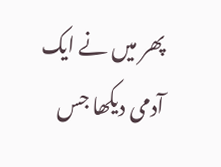پھر میں نے ایک آدمی دیکھا جس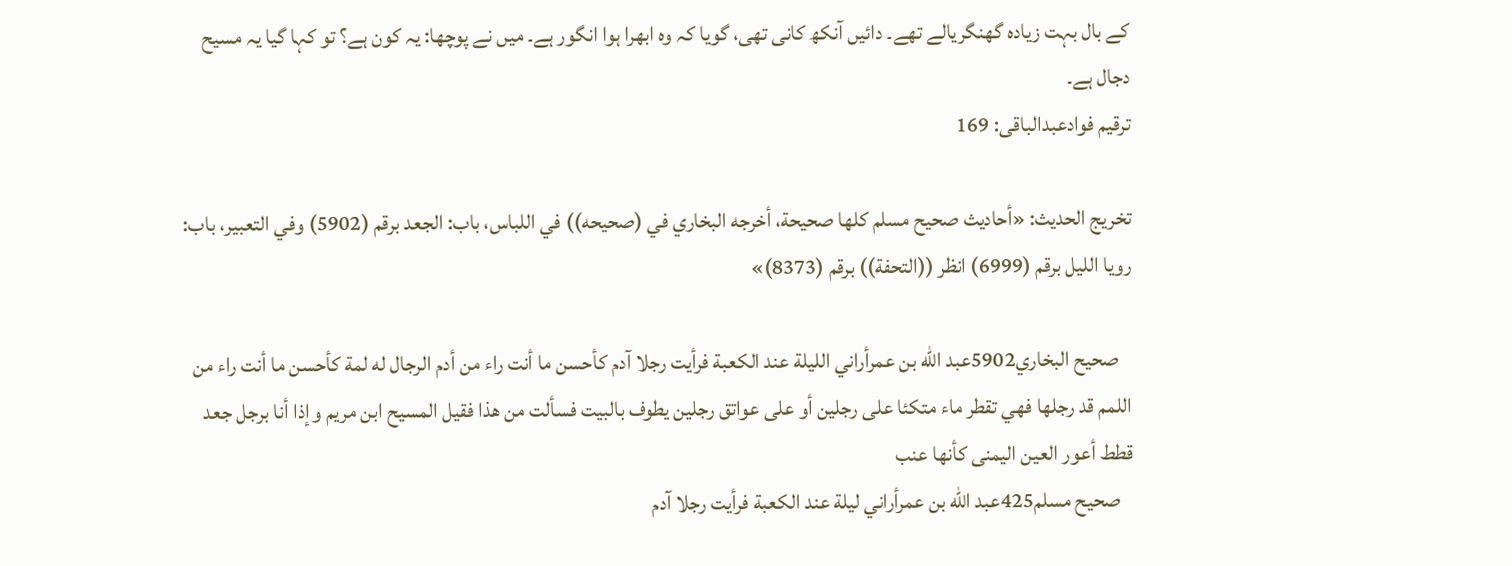کے بال بہت زیادہ گھنگریالے تھے۔ دائیں آنکھ کانی تھی، گویا کہ وہ ابھرا ہوا انگور ہے۔ میں نے پوچھا: یہ کون ہے؟ تو کہا گیا یہ مسیح دجال ہے۔
ترقیم فوادعبدالباقی: 169

تخریج الحدیث: «أحاديث صحيح مسلم كلها صحيحة، أخرجه البخاري في (صحيحه)) في اللباس، باب: الجعد برقم (5902) وفي التعبير، باب: رويا الليل برقم (6999) انظر ((التحفة)) برقم (8373)»

   صحيح البخاري5902عبد الله بن عمرأراني الليلة عند الكعبة فرأيت رجلا آدم كأحسن ما أنت راء من أدم الرجال له لمة كأحسن ما أنت راء من اللمم قد رجلها فهي تقطر ماء متكئا على رجلين أو على عواتق رجلين يطوف بالبيت فسألت من هذا فقيل المسيح ابن مريم وإذا أنا برجل جعد قطط أعور العين اليمنى كأنها عنب
   صحيح مسلم425عبد الله بن عمرأراني ليلة عند الكعبة فرأيت رجلا آدم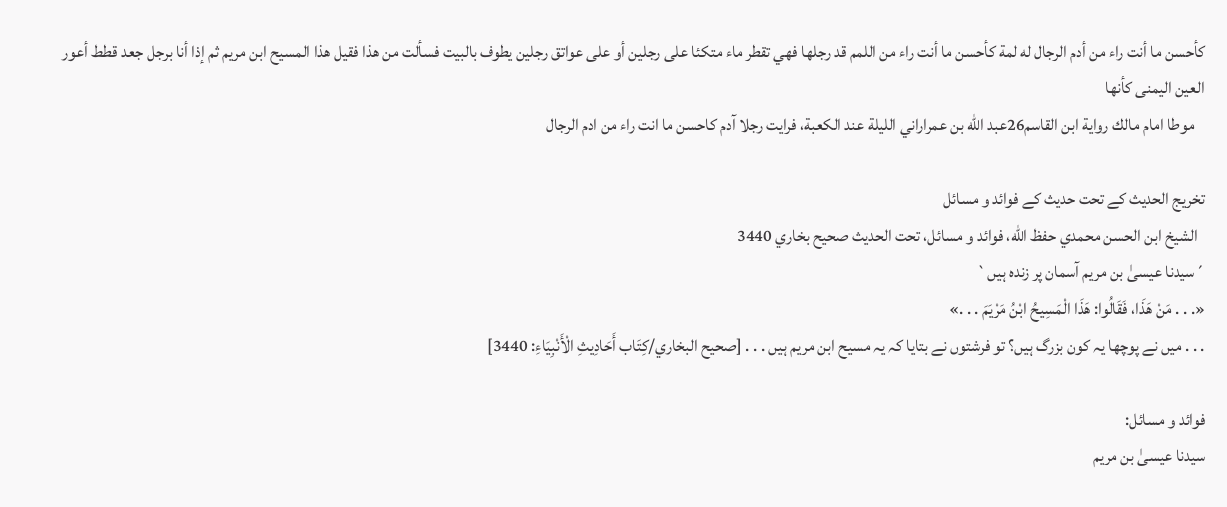كأحسن ما أنت راء من أدم الرجال له لمة كأحسن ما أنت راء من اللمم قد رجلها فهي تقطر ماء متكئا على رجلين أو على عواتق رجلين يطوف بالبيت فسألت من هذا فقيل هذا المسيح ابن مريم ثم إذا أنا برجل جعد قطط أعور العين اليمنى كأنها
   موطا امام مالك رواية ابن القاسم26عبد الله بن عمراراني الليلة عند الكعبة، فرايت رجلا آدم كاحسن ما انت راء من ادم الرجال

تخریج الحدیث کے تحت حدیث کے فوائد و مسائل
  الشيخ ابن الحسن محمدي حفظ الله، فوائد و مسائل، تحت الحديث صحيح بخاري 3440
´سیدنا عیسیٰ بن مریم آسمان پر زندہ ہیں`
«. . . مَنْ هَذَا، فَقَالُوا: هَذَا الْمَسِيحُ ابْنُ مَرْيَمَ . . .»
. . . میں نے پوچھا یہ کون بزرگ ہیں؟ تو فرشتوں نے بتایا کہ یہ مسیح ابن مریم ہیں . . . [صحيح البخاري/كِتَاب أَحَادِيثِ الْأَنْبِيَاءِ: 3440]

فوائد و مسائل:
سیدنا عیسیٰ بن مریم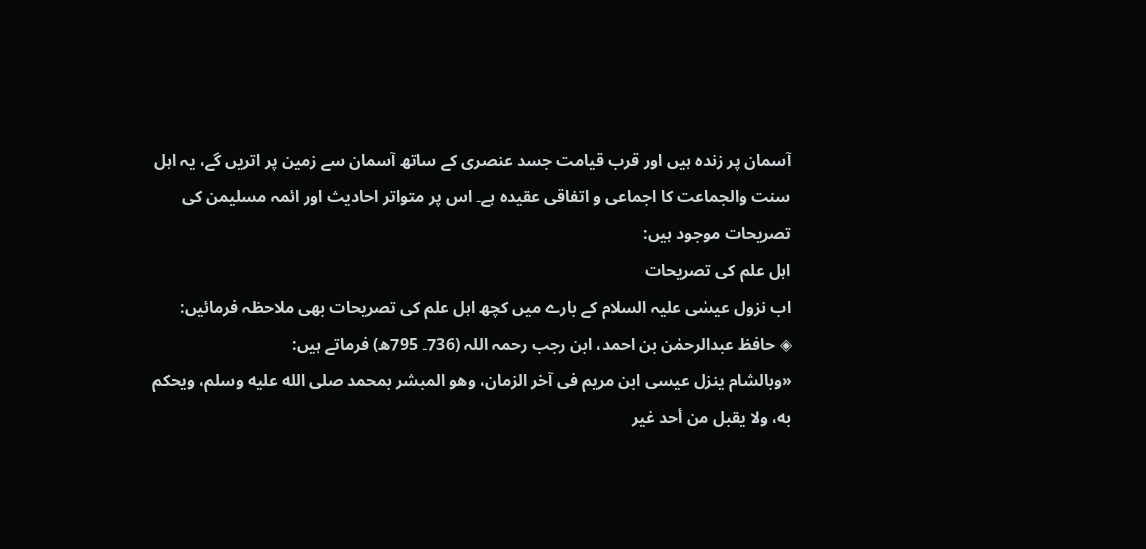آسمان پر زندہ ہیں اور قرب قیامت جسد عنصری کے ساتھ آسمان سے زمین پر اتریں گے، یہ اہل سنت والجماعت کا اجماعی و اتفاقی عقیدہ ہے۔ اس پر متواتر احادیث اور ائمہ مسلیمن کی تصریحات موجود ہیں:
اہل علم کی تصریحات
اب نزول عیسٰی علیہ السلام کے بارے میں کچھ اہل علم کی تصریحات بھی ملاحظہ فرمائیں:
◈ حافظ عبدالرحمٰن بن احمد، ابن رجب رحمہ اللہ (736۔ 795ھ) فرماتے ہیں:
«وبالشام ينزل عيسى ابن مريم فى آخر الزمان، وهو المبشر بمحمد صلى الله عليه وسلم، ويحكم به، ولا يقبل من أحد غير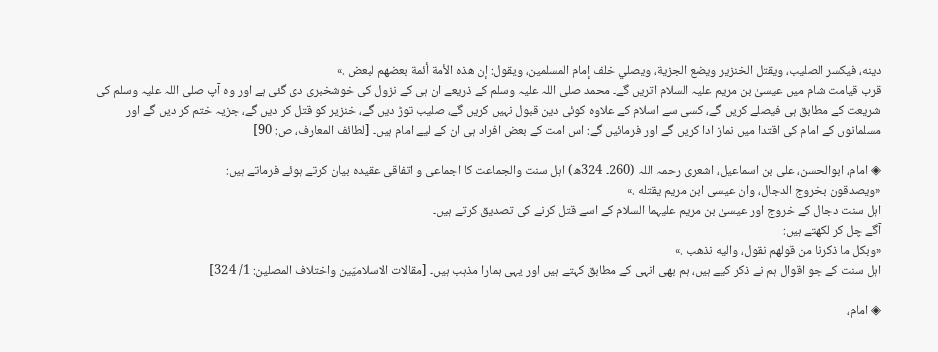دينه، فيكسر الصليب، ويقتل الخنزير ويضع الجزية، ويصلي خلف إمام المسلمين، ويقول: إن هذه الأمة أئمة بعضهم لبعض .»
قرب قیامت شام میں عیسیٰ بن مریم علیہ السلام اتریں گے۔ محمد صلی اللہ علیہ وسلم کے ذریعے ان ہی کے نزول کی خوشخبری دی گئی ہے اور وہ آپ صلی اللہ علیہ وسلم کی شریعت کے مطابق ہی فیصلے کریں گے، کسی سے اسلام کے علاوہ کوئی دین قبول نہیں کریں گے، صلیب توڑ دیں گے، خنزیر کو قتل کر دیں گے، جزیہ ختم کر دیں گے اور مسلمانوں کے امام کی اقتدا میں نماز ادا کریں گے اور فرمائیں گے: اس امت کے بعض افراد ہی ان کے لیے امام ہیں۔ [لطائف المعارف، ص: 90]

◈ امام، ابوالحسن، علی بن اسماعیل، اشعری رحمہ اللہ (260۔ 324ھ) اہل سنت والجماعت کا اجماعی و اتفاقی عقیدہ بیان کرتے ہوئے فرماتے ہیں:
«ويصدقون بخروج الدجال، وان عيسى ابن مريم يقتله .»
اہل سنت دجال کے خروج اور عیسیٰ بن مریم علیہما السلام کے اسے قتل کرنے کی تصدیق کرتے ہیں۔
آگے چل کر لکھتے ہیں:
«وبكل ما ذكرنا من قولهم نقول، واليه نذهب .»
اہل سنت کے جو اقوال ہم نے ذکر کیے ہیں، ہم بھی انہی کے مطابق کہتے ہیں اور یہی ہمارا مذہب ہیں۔ [مقالات الاسلاميّين واختلاف المصلين: 1/ 324]

◈ امام،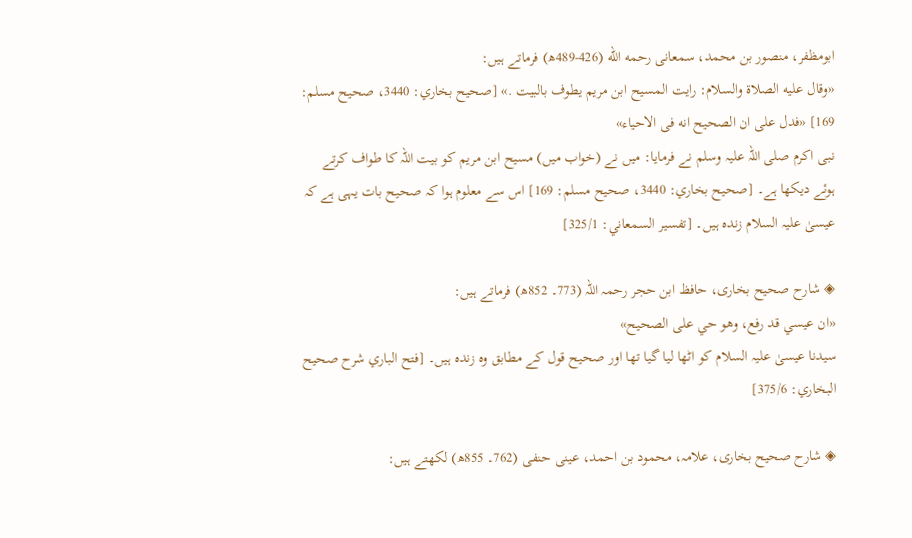ابومظفر، منصور بن محمد، سمعانی رحمه الله (426-489ھ) فرماتے ہیں:
«وقال عليه الصلاة والسلام: رايت المسيح ابن مريم يطوف بالبيت .» [صحيح بخاري: 3440، صحيح مسلم: 169] «فدل على ان الصحيح انه فى الاحياء»
نبی اکرم صلی اللہ علیہ وسلم نے فرمایا: میں نے (خواب میں) مسیح ابن مریم کو بیت اللہ کا طواف کرتے ہوئے دیکھا ہے۔ [صحيح بخاري: 3440، صحيح مسلم: 169] اس سے معلوم ہوا کہ صحیح بات یہی ہے کہ عیسیٰ علیہ السلام زندہ ہیں۔ [تفسير السمعاني: 325/1]

◈ شارح صحیح بخاری، حافظ ابن حجر رحمہ اللہ (773۔ 852ھ) فرماتے ہیں:
«ان عيسي قد رفع، وهو حي على الصحيح»
سیدنا عیسیٰ علیہ السلام کو اٹھا لیا گیا تھا اور صحیح قول کے مطابق وہ زندہ ہیں۔ [فتح الباري شرح صحيح البخاري: 375/6]

◈ شارح صحیح بخاری، علامہ، محمود بن احمد، عینی حنفی (762۔ 855ھ) لکھتے ہیں: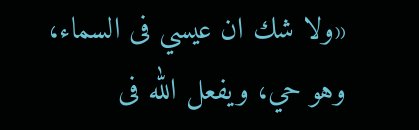«ولا شك ان عيسي فى السماء، وهو حي، ويفعل الله فى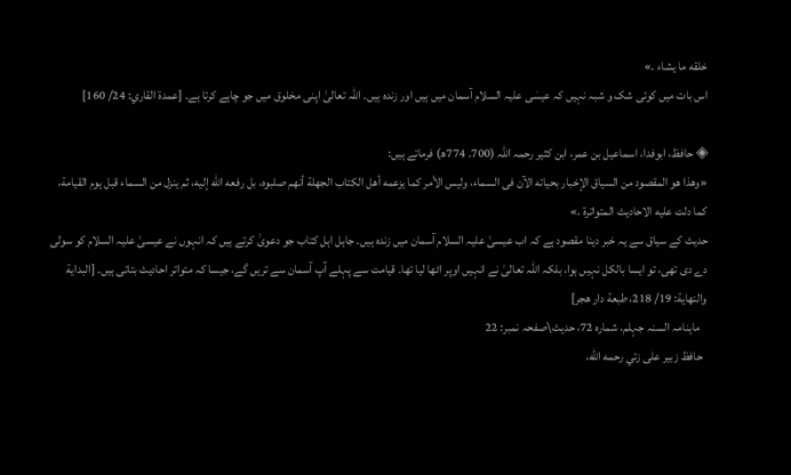خلقه ما يشاء .»
اس بات میں کوئی شک و شبہ نہیں کہ عیسٰی علیہ السلام آسمان میں ہیں اور زندہ ہیں۔ اللہ تعالیٰ اپنی مخلوق میں جو چاہے کرتا ہے۔ [عمدة القاري: 24/ 160]

◈ حافظ، ابوفدا، اسماعیل بن عمر، ابن کثیر رحمہ اللہ (700۔ 774ھ) فرماتے ہیں:
«وهذا هو المقصود من السياق الإخبار بحياته الآن فى السماء، وليس الأمر كما يزعمه أهل الكتاب الجهلة أنهم صلبوه، بل رفعه الله إليه، ثم ينزل من السماء قبل يوم القيامة، كما دلت عليه الاحاديث المتواترة .»
حدیث کے سیاق سے یہ خبر دینا مقصود ہے کہ اب عیسیٰ علیہ السلام آسمان میں زندہ ہیں۔ جاہل اہل کتاب جو دعویٰ کرتے ہیں کہ انہوں نے عیسیٰ علیہ السلام کو سولی دے دی تھی، تو ایسا بالکل نہیں ہوا، بلکہ اللہ تعالیٰ نے انہیں اوپر اٹھا لیا تھا۔ قیامت سے پہلے آپ آسمان سے تریں گے، جیسا کہ متواتر احادیث بتاتی ہیں۔ [البداية والنهاية: 19/ 218، طبعة دار هجر]
   ماہنامہ السنہ جہلم، شمارہ 72، حدیث\صفحہ نمبر: 22
  حافظ زبير على زئي رحمه الله،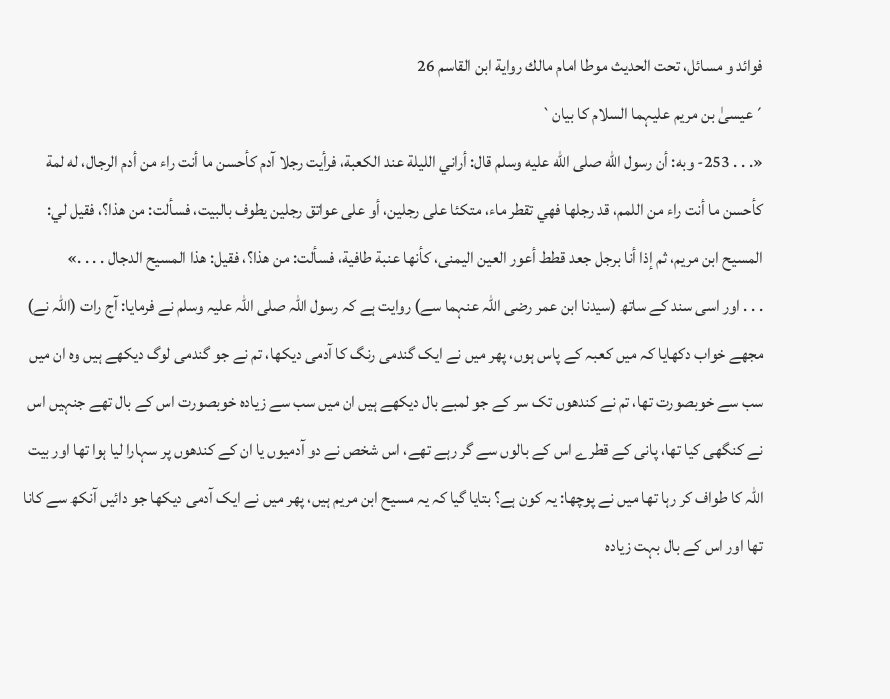فوائد و مسائل، تحت الحديث موطا امام مالك رواية ابن القاسم 26
´عیسیٰ بن مریم علیہما السلام کا بیان`
«. . . 253- وبه: أن رسول الله صلى الله عليه وسلم قال: أراني الليلة عند الكعبة، فرأيت رجلا آدم كأحسن ما أنت راء من أدم الرجال، له لمة كأحسن ما أنت راء من اللمم، قد رجلها فهي تقطر ماء، متكئا على رجلين، أو على عواتق رجلين يطوف بالبيت، فسألت: من هذا؟، فقيل لي: المسيح ابن مريم، ثم إذا أنا برجل جعد قطط أعور العين اليمنى، كأنها عنبة طافية، فسألت: من هذا؟، فقيل: هذا المسيح الدجال . . . .»
. . . اور اسی سند کے ساتھ (سیدنا ابن عمر رضی اللہ عنہما سے) روایت ہے کہ رسول اللہ صلی اللہ علیہ وسلم نے فرمایا: آج رات (اللہ نے) مجھے خواب دکھایا کہ میں کعبہ کے پاس ہوں، پھر میں نے ایک گندمی رنگ کا آدمی دیکھا، تم نے جو گندمی لوگ دیکھے ہیں وہ ان میں سب سے خوبصورت تھا، تم نے کندھوں تک سر کے جو لمبے بال دیکھے ہیں ان میں سب سے زیادہ خوبصورت اس کے بال تھے جنہیں اس نے کنگھی کیا تھا، پانی کے قطرے اس کے بالوں سے گر رہے تھے، اس شخص نے دو آدمیوں یا ان کے کندھوں پر سہارا لیا ہوا تھا اور بیت اللہ کا طواف کر رہا تھا میں نے پوچھا: یہ کون ہے؟ بتایا گیا کہ یہ مسیح ابن مریم ہیں، پھر میں نے ایک آدمی دیکھا جو دائیں آنکھ سے کانا تھا اور اس کے بال بہت زیادہ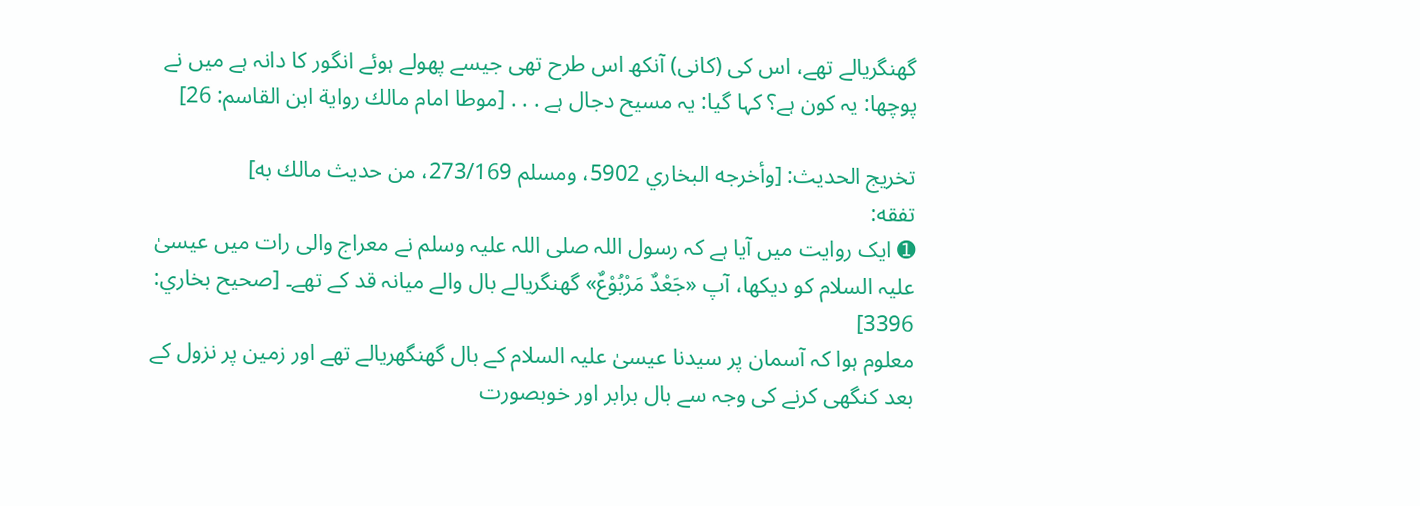گھنگریالے تھے، اس کی (کانی) آنکھ اس طرح تھی جیسے پھولے ہوئے انگور کا دانہ ہے میں نے پوچھا: یہ کون ہے؟ کہا گیا: یہ مسیح دجال ہے . . . [موطا امام مالك رواية ابن القاسم: 26]

تخریج الحدیث: [وأخرجه البخاري 5902، ومسلم 273/169، من حديث مالك به]
تفقه:
➊ ایک روایت میں آیا ہے کہ رسول اللہ صلی اللہ علیہ وسلم نے معراج والی رات میں عیسیٰ علیہ السلام کو دیکھا، آپ «جَعْدٌ مَرْبُوْعٌ» گھنگریالے بال والے میانہ قد کے تھے۔ [صحيح بخاري: 3396]
معلوم ہوا کہ آسمان پر سیدنا عیسیٰ علیہ السلام کے بال گھنگھریالے تھے اور زمین پر نزول کے بعد کنگھی کرنے کی وجہ سے بال برابر اور خوبصورت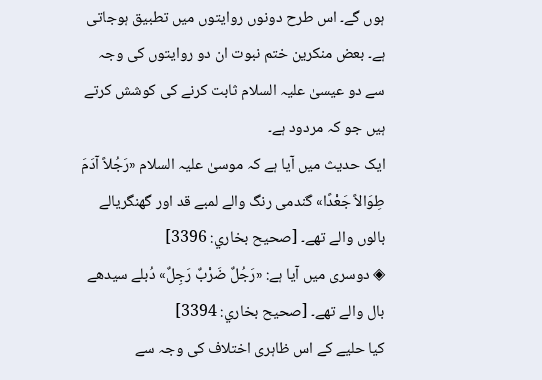ہوں گے۔ اس طرح دونوں روایتوں میں تطبیق ہوجاتی ہے۔ بعض منکرین ختم نبوت ان دو روایتوں کی وجہ سے دو عیسیٰ علیہ السلام ثابت کرنے کی کوشش کرتے ہیں جو کہ مردود ہے۔
ایک حدیث میں آیا ہے کہ موسیٰ علیہ السلام «رَجُلاً آدَمَ طِوَالاً جَعْدًا» گندمی رنگ والے لمبے قد اور گھنگریالے بالوں والے تھے۔ [صحيح بخاري: 3396]
◈ دوسری میں آیا ہے: «رَجُلٌ ضَرْبٌ رَجِلٌ» دُبلے سیدھے بال والے تھے۔ [صحيح بخاري: 3394]
کیا حلیے کے اس ظاہری اختلاف کی وجہ سے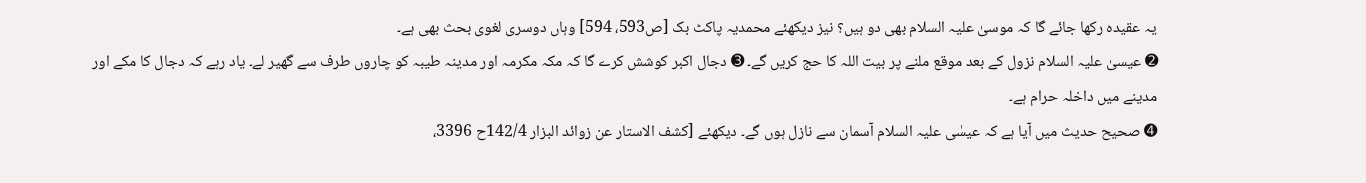یہ عقیدہ رکھا جائے گا کہ موسیٰ علیہ السلام بھی دو ہیں؟ نیز دیکھئے محمدیہ پاکٹ بک [ص593، 594] وہاں دوسری لغوی بحث بھی ہے۔
➋ عیسیٰ علیہ السلام نزول کے بعد موقع ملنے پر بیت اللہ کا حج کریں گے۔ ➌ دجال اکبر کوشش کرے گا کہ مکہ مکرمہ اور مدینہ طیبہ کو چاروں طرف سے گھیر لے۔ یاد رہے کہ دجال کا مکے اور مدینے میں داخلہ حرام ہے۔
➍ صحیح حدیث میں آیا ہے کہ عیسٰی علیہ السلام آسمان سے نازل ہوں گے۔ دیکھئے [كشف الاستار عن زوائد البزار 142/4ح 3396،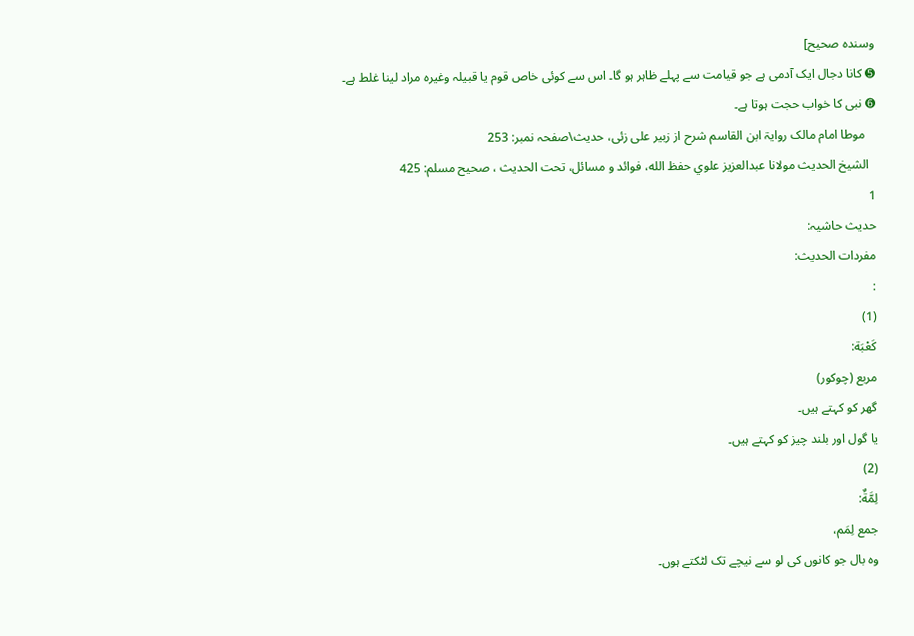وسنده صحيح]
➎ کانا دجال ایک آدمی ہے جو قیامت سے پہلے ظاہر ہو گا۔ اس سے کوئی خاص قوم یا قبیلہ وغیرہ مراد لینا غلط ہے۔
➏ نبی کا خواب حجت ہوتا ہے۔
   موطا امام مالک روایۃ ابن القاسم شرح از زبیر علی زئی، حدیث\صفحہ نمبر: 253
  الشيخ الحديث مولانا عبدالعزيز علوي حفظ الله، فوائد و مسائل، تحت الحديث ، صحيح مسلم: 425
1
حدیث حاشیہ:
مفردات الحدیث:
:
(1)
كَعْبَة:
مربع (چوکور)
گھر کو کہتے ہیں۔
یا گول اور بلند چیز کو کہتے ہیں۔
(2)
لِمَّةٌ:
جمع لِمَم،
وہ بال جو کانوں کی لو سے نیچے تک لٹکتے ہوں۔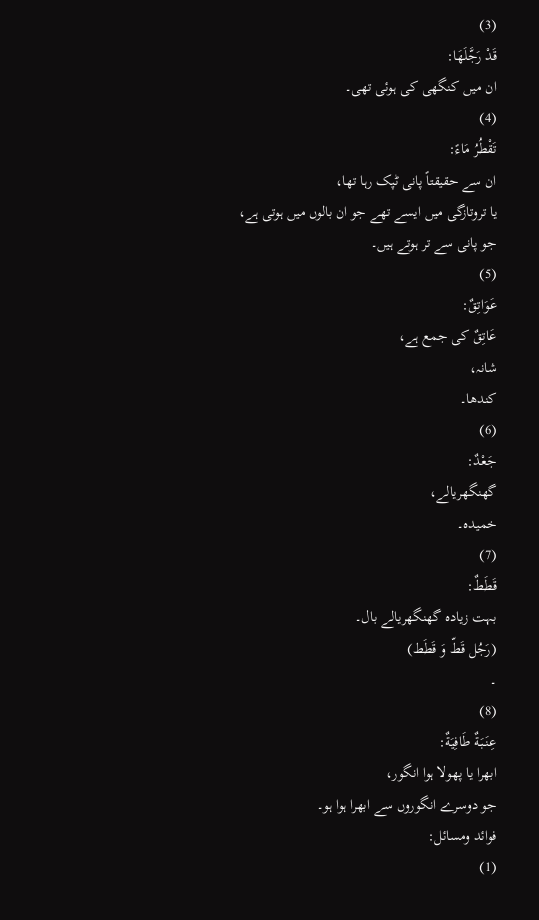(3)
قَدْ رَجَّلَهَا:
ان میں کنگھی کی ہوئی تھی۔
(4)
تَقْطُرُ مَاءً:
ان سے حقیقتاً پانی ٹپک رہا تھا،
یا تروتازگی میں ایسے تھے جو ان بالوں میں ہوتی ہے،
جو پانی سے تر ہوتے ہیں۔
(5)
عَوَاتِقٌ:
عَاتِقٌ کی جمع ہے،
شانہ،
کندھا۔
(6)
جَعْدٌ:
گھنگھریالے،
خمیدہ۔
(7)
قَطَطٌ:
بہت زیادہ گھنگھریالے بال۔
(رَجُل قَطّ وَ قَطَط)
۔
(8)
عِنَبَةٌ طَافِيَةٌ:
ابھرا یا پھولا ہوا انگور،
جو دوسرے انگوروں سے ابھرا ہوا ہو۔
فوائد ومسائل:
(1)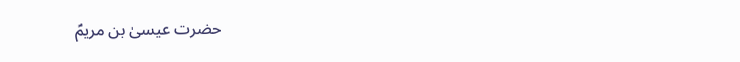حضرت عیسیٰ بن مریمؑ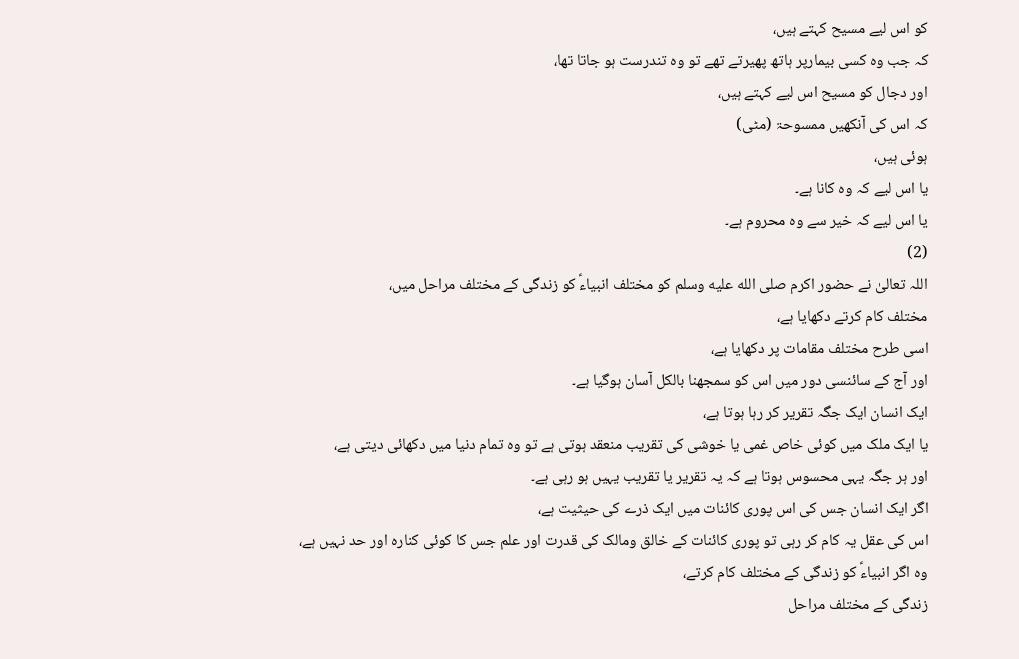کو اس لیے مسیح کہتے ہیں،
کہ جب وہ کسی بیمارپر ہاتھ پھیرتے تھے تو وہ تندرست ہو جاتا تھا،
اور دجال کو مسیح اس لیے کہتے ہیں،
کہ اس کی آنکھیں ممسوحۃ (مٹی)
ہوئی ہیں،
یا اس لیے کہ وہ کانا ہے۔
یا اس لیے کہ خیر سے وہ محروم ہے۔
(2)
اللہ تعالیٰ نے حضور اکرم صلى الله عليه وسلم کو مختلف انبیاءؑ کو زندگی کے مختلف مراحل میں،
مختلف کام کرتے دکھایا ہے،
اسی طرح مختلف مقامات پر دکھایا ہے،
اور آج کے سائنسی دور میں اس کو سمجھنا بالکل آسان ہوگیا ہے۔
ایک انسان ایک جگہ تقریر کر رہا ہوتا ہے،
یا ایک ملک میں کوئی خاص غمی یا خوشی کی تقریب منعقد ہوتی ہے تو وہ تمام دنیا میں دکھائی دیتی ہے،
اور ہر جگہ یہی محسوس ہوتا ہے کہ یہ تقریر یا تقریب یہیں ہو رہی ہے۔
اگر ایک انسان جس کی اس پوری کائنات میں ایک ذرے کی حیثیت ہے،
اس کی عقل یہ کام کر رہی تو پوری کائنات کے خالق ومالک کی قدرت اور علم جس کا کوئی کنارہ اور حد نہیں ہے،
وہ اگر انبیاءؑ کو زندگی کے مختلف کام کرتے،
زندگی کے مختلف مراحل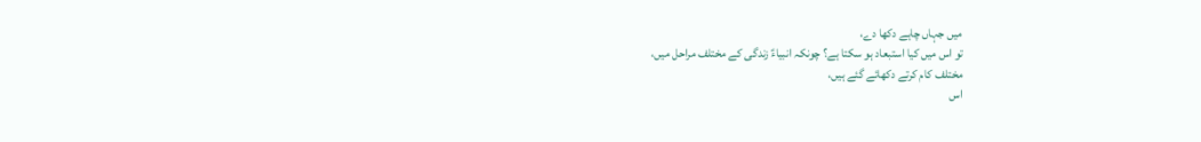میں جہاں چاہے دکھا دے،
تو اس میں کیا استبعاد ہو سکتا ہے؟ چونکہ انبیاءؑ زندگی کے مختلف مراحل میں،
مختلف کام کرتے دکھائے گئے ہیں،
اس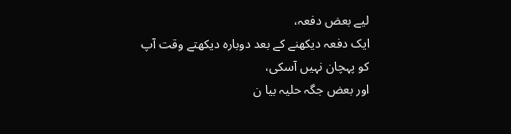لیے بعض دفعہ،
ایک دفعہ دیکھنے کے بعد دوبارہ دیکھتے وقت آپ کو پہچان نہیں آسکی،
اور بعض جگہ حلیہ بیا ن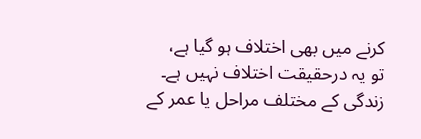کرنے میں بھی اختلاف ہو گیا ہے،
تو یہ درحقیقت اختلاف نہیں ہے۔
زندگی کے مختلف مراحل یا عمر کے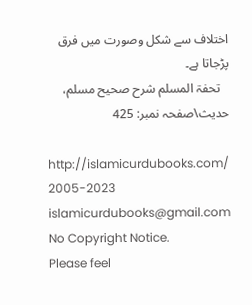اختلاف سے شکل وصورت میں فرق پڑجاتا ہے۔
   تحفۃ المسلم شرح صحیح مسلم، حدیث\صفحہ نمبر: 425

http://islamicurdubooks.com/ 2005-2023 islamicurdubooks@gmail.com No Copyright Notice.
Please feel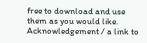free to download and use them as you would like.
Acknowledgement / a link to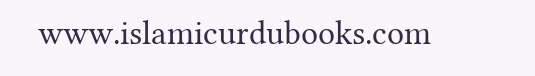www.islamicurdubooks.com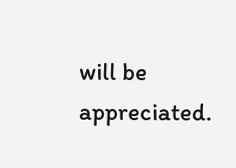will be appreciated.